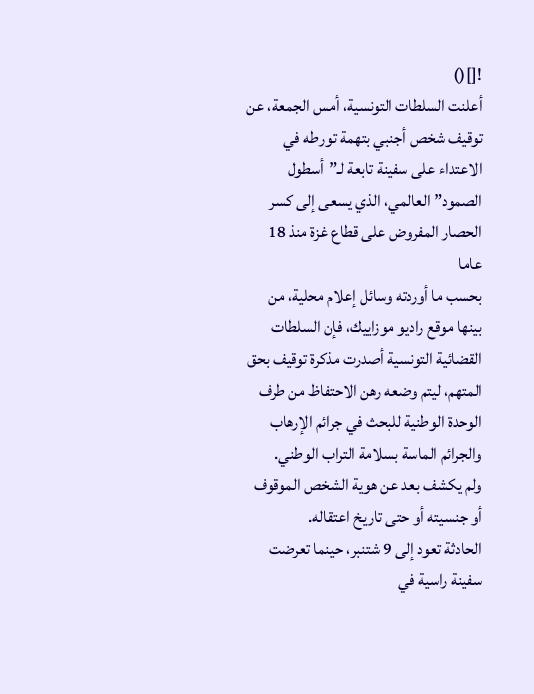![]()
أعلنت السلطات التونسية، أمس الجمعة، عن توقيف شخص أجنبي بتهمة تورطه في الاعتداء على سفينة تابعة لـ”أسطول الصمود” العالمي، الذي يسعى إلى كسر الحصار المفروض على قطاع غزة منذ 18 عاما
بحسب ما أوردته وسائل إعلام محلية، من بينها موقع راديو موزاييك، فإن السلطات القضائية التونسية أصدرت مذكرة توقيف بحق المتهم، ليتم وضعه رهن الاحتفاظ من طرف الوحدة الوطنية للبحث في جرائم الإرهاب والجرائم الماسة بسلامة التراب الوطني.
ولم يكشف بعد عن هوية الشخص الموقوف أو جنسيته أو حتى تاريخ اعتقاله.
الحادثة تعود إلى 9 شتنبر، حينما تعرضت سفينة راسية في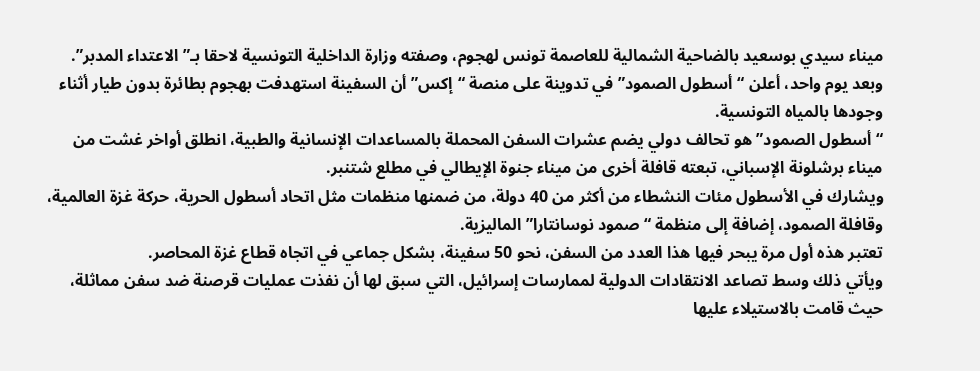ميناء سيدي بوسعيد بالضاحية الشمالية للعاصمة تونس لهجوم، وصفته وزارة الداخلية التونسية لاحقا بـ”الاعتداء المدبر”.
وبعد يوم واحد، أعلن “أسطول الصمود” في تدوينة على منصة “إكس” أن السفينة استهدفت بهجوم بطائرة بدون طيار أثناء وجودها بالمياه التونسية.
“أسطول الصمود” هو تحالف دولي يضم عشرات السفن المحملة بالمساعدات الإنسانية والطبية، انطلق أواخر غشت من ميناء برشلونة الإسباني، تبعته قافلة أخرى من ميناء جنوة الإيطالي في مطلع شتنبر.
ويشارك في الأسطول مئات النشطاء من أكثر من 40 دولة، من ضمنها منظمات مثل اتحاد أسطول الحرية، حركة غزة العالمية، وقافلة الصمود، إضافة إلى منظمة “صمود نوسانتارا” الماليزية.
تعتبر هذه أول مرة يبحر فيها هذا العدد من السفن، نحو 50 سفينة، بشكل جماعي في اتجاه قطاع غزة المحاصر.
ويأتي ذلك وسط تصاعد الانتقادات الدولية لممارسات إسرائيل، التي سبق لها أن نفذت عمليات قرصنة ضد سفن مماثلة، حيث قامت بالاستيلاء عليها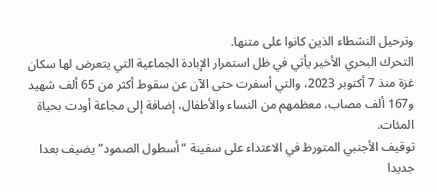وترحيل النشطاء الذين كانوا على متنها.
التحرك البحري الأخير يأتي في ظل استمرار الإبادة الجماعية التي يتعرض لها سكان غزة منذ 7 أكتوبر 2023، والتي أسفرت حتى الآن عن سقوط أكثر من 65 ألف شهيد و167 ألف مصاب، معظمهم من النساء والأطفال، إضافة إلى مجاعة أودت بحياة المئات.
توقيف الأجنبي المتورط في الاعتداء على سفينة “أسطول الصمود” يضيف بعدا جديدا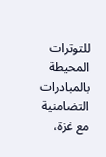للتوترات المحيطة بالمبادرات التضامنية مع غزة،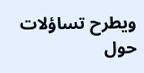ويطرح تساؤلات حول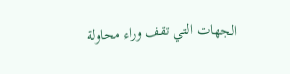الجهات التي تقف وراء محاولة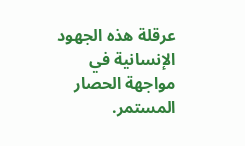عرقلة هذه الجهود الإنسانية في مواجهة الحصار المستمر.